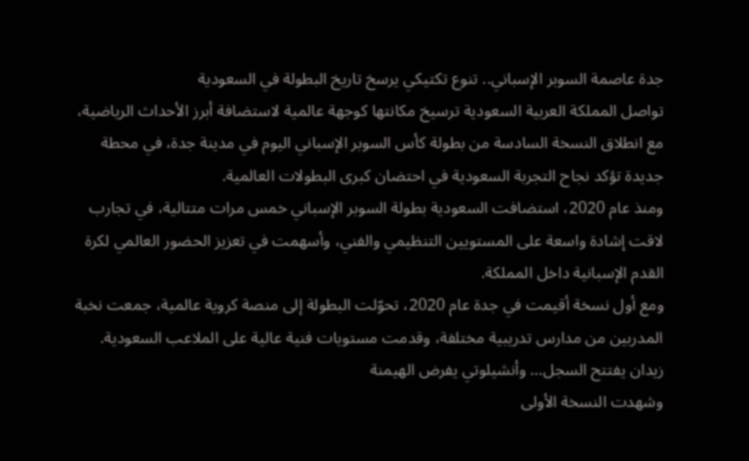جدة عاصمة السوبر الإسباني.. تنوع تكتيكي يرسخ تاريخ البطولة في السعودية
تواصل المملكة العربية السعودية ترسيخ مكانتها كوجهة عالمية لاستضافة أبرز الأحداث الرياضية، مع انطلاق النسخة السادسة من بطولة كأس السوبر الإسباني اليوم في مدينة جدة، في محطة جديدة تؤكد نجاح التجربة السعودية في احتضان كبرى البطولات العالمية.
ومنذ عام 2020، استضافت السعودية بطولة السوبر الإسباني خمس مرات متتالية، في تجارب لاقت إشادة واسعة على المستويين التنظيمي والفني، وأسهمت في تعزيز الحضور العالمي لكرة القدم الإسبانية داخل المملكة.
ومع أول نسخة أقيمت في جدة عام 2020، تحوّلت البطولة إلى منصة كروية عالمية، جمعت نخبة المدربين من مدارس تدريبية مختلفة، وقدمت مستويات فنية عالية على الملاعب السعودية.
زيدان يفتتح السجل… وأنشيلوتي يفرض الهيمنة
وشهدت النسخة الأولى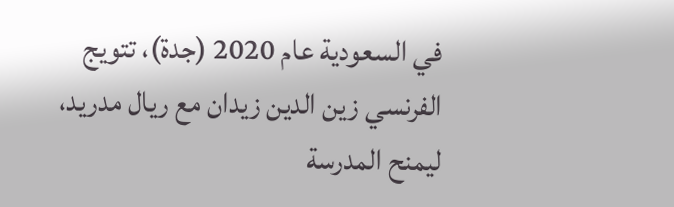في السعودية عام 2020 (جدة)، تتويج الفرنسي زين الدين زيدان مع ريال مدريد، ليمنح المدرسة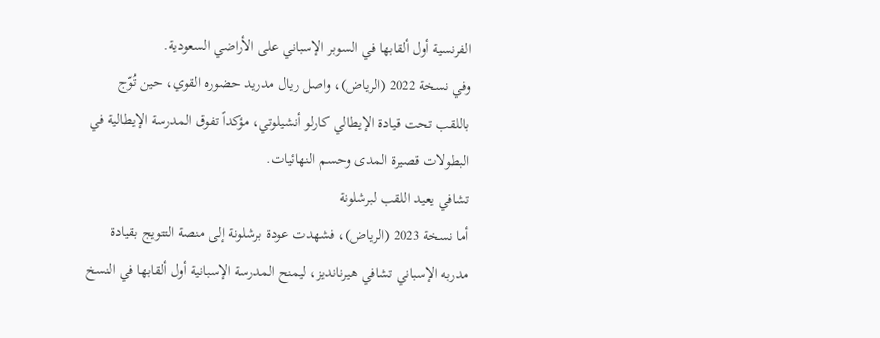الفرنسية أول ألقابها في السوبر الإسباني على الأراضي السعودية.
وفي نسخة 2022 (الرياض)، واصل ريال مدريد حضوره القوي، حين تُوّج باللقب تحت قيادة الإيطالي كارلو أنشيلوتي، مؤكداً تفوق المدرسة الإيطالية في البطولات قصيرة المدى وحسم النهائيات.
تشافي يعيد اللقب لبرشلونة
أما نسخة 2023 (الرياض)، فشهدت عودة برشلونة إلى منصة التتويج بقيادة مدربه الإسباني تشافي هيرنانديز، ليمنح المدرسة الإسبانية أول ألقابها في النسخ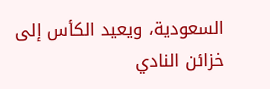السعودية، ويعيد الكأس إلى خزائن النادي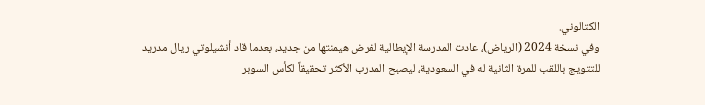الكتالوني.
وفي نسخة 2024 (الرياض)، عادت المدرسة الإيطالية لفرض هيمنتها من جديد، بعدما قاد أنشيلوتي ريال مدريد للتتويج باللقب للمرة الثانية له في السعودية، ليصبح المدرب الأكثر تحقيقاً لكأس السوبر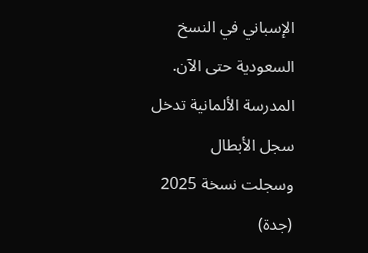الإسباني في النسخ السعودية حتى الآن.
المدرسة الألمانية تدخل سجل الأبطال
وسجلت نسخة 2025 (جدة)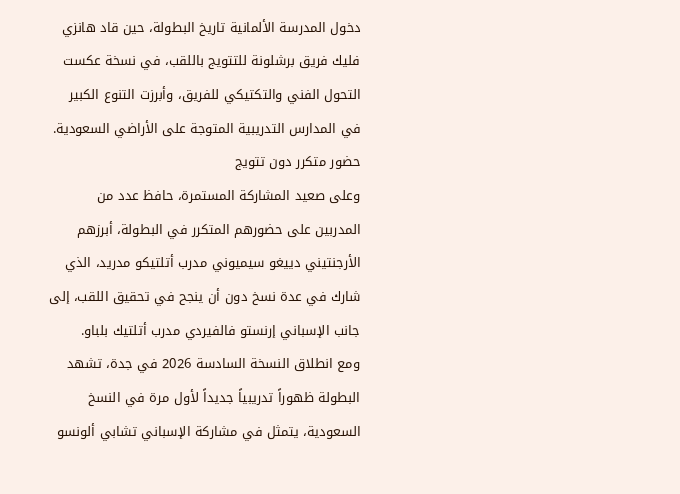دخول المدرسة الألمانية تاريخ البطولة، حين قاد هانزي فليك فريق برشلونة للتتويج باللقب، في نسخة عكست التحول الفني والتكتيكي للفريق، وأبرزت التنوع الكبير في المدارس التدريبية المتوجة على الأراضي السعودية.
حضور متكرر دون تتويج
وعلى صعيد المشاركة المستمرة، حافظ عدد من المدربين على حضورهم المتكرر في البطولة، أبرزهم الأرجنتيني دييغو سيميوني مدرب أتلتيكو مدريد، الذي شارك في عدة نسخ دون أن ينجح في تحقيق اللقب، إلى جانب الإسباني إرنستو فالفيردي مدرب أتلتيك بلباو.
ومع انطلاق النسخة السادسة 2026 في جدة، تشهد البطولة ظهوراً تدريبياً جديداً لأول مرة في النسخ السعودية، يتمثل في مشاركة الإسباني تشابي ألونسو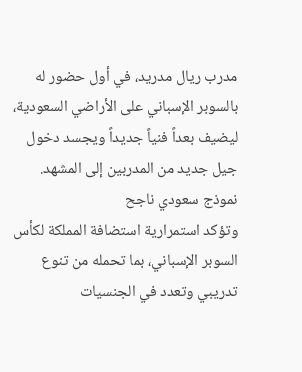مدرب ريال مدريد، في أول حضور له بالسوبر الإسباني على الأراضي السعودية، ليضيف بعداً فنياً جديداً ويجسد دخول جيل جديد من المدربين إلى المشهد.
نموذج سعودي ناجح
وتؤكد استمرارية استضافة المملكة لكأس السوبر الإسباني، بما تحمله من تنوع تدريبي وتعدد في الجنسيات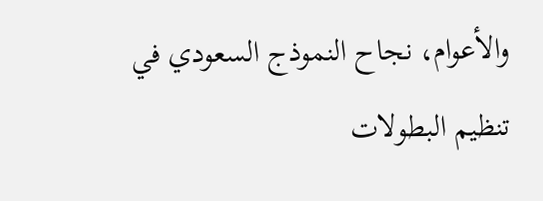والأعوام، نجاح النموذج السعودي في تنظيم البطولات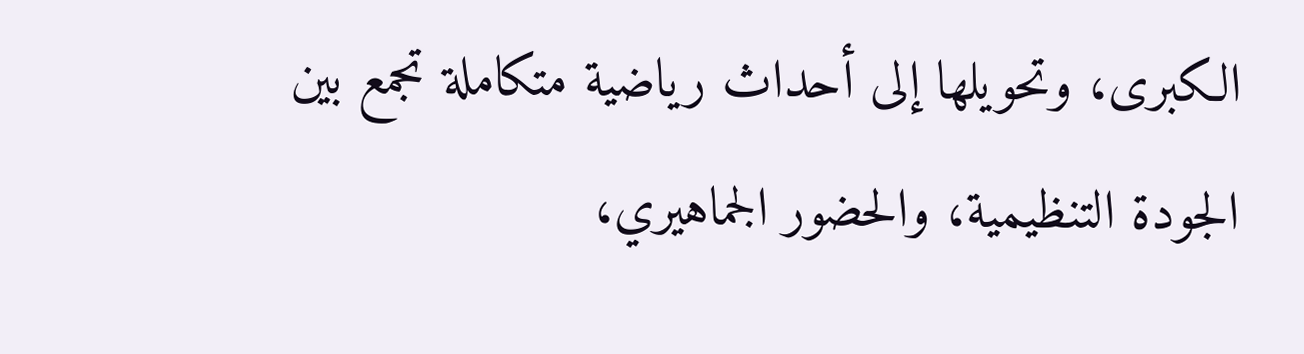الكبرى، وتحويلها إلى أحداث رياضية متكاملة تجمع بين الجودة التنظيمية، والحضور الجماهيري،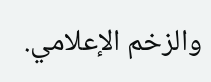والزخم الإعلامي.